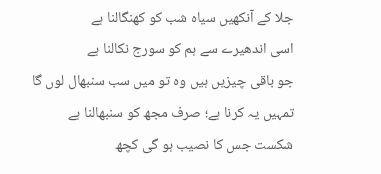جلا کے آنکھیں سیاہ شب کو کھنگالنا ہے
اسی اندھیرے سے ہم کو سورج نکالنا ہے
جو باقی چیزیں ہیں وہ تو میں سب سنبھال لوں گا
تمہیں یہ کرنا ہے؛ صرف مجھ کو سنبھالنا ہے
شکست جس کا نصیب ہو گی کچھ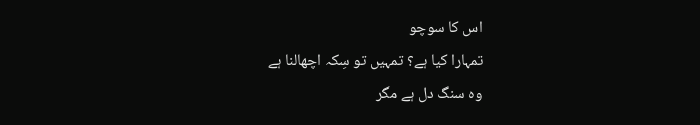اس کا سوچو
تمہارا کیا ہے؟ تمہیں تو سِکہ اچھالنا ہے
وہ سنگ دل ہے مگر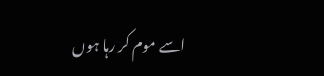اسے موم کر رہا ہوں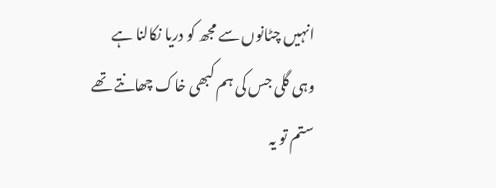انہیں چٹانوں سے مجھ کو دریا نکالنا ہے
وہی گلی جس کی ہم کبھی خاک چھانتے تھے
ستم تو یہ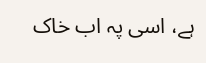ہے، اسی پہ اب خاک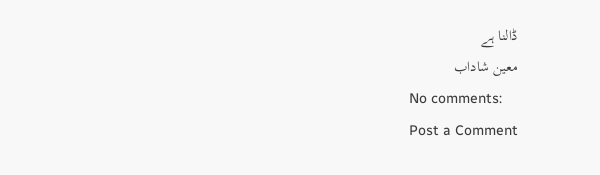ڈالنا ہے
معین شاداب
No comments:
Post a Comment